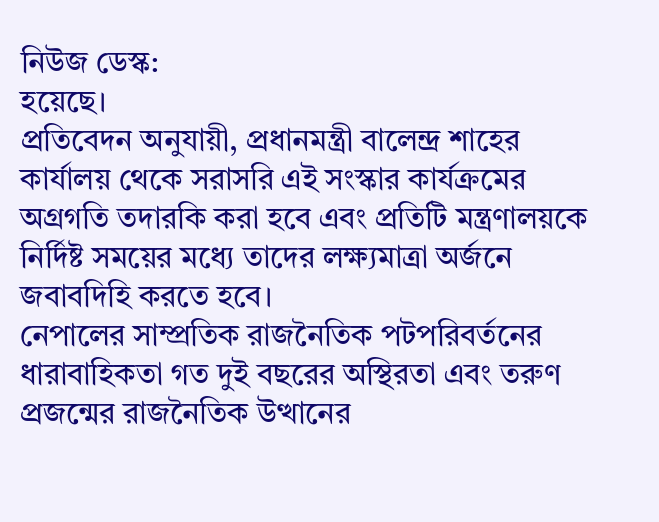নিউজ ডেস্ক:
হয়েছে।
প্রতিবেদন অনুযায়ী, প্রধানমন্ত্রী বালেন্দ্র শাহের কার্যালয় থেকে সরাসরি এই সংস্কার কার্যক্রমের অগ্রগতি তদারকি করা হবে এবং প্রতিটি মন্ত্রণালয়কে নির্দিষ্ট সময়ের মধ্যে তাদের লক্ষ্যমাত্রা অর্জনে জবাবদিহি করতে হবে।
নেপালের সাম্প্রতিক রাজনৈতিক পটপরিবর্তনের ধারাবাহিকতা গত দুই বছরের অস্থিরতা এবং তরুণ প্রজন্মের রাজনৈতিক উত্থানের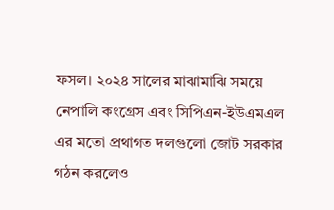ফসল। ২০২৪ সালের মাঝামাঝি সময়ে নেপালি কংগ্রেস এবং সিপিএন-ইউএমএল এর মতো প্রথাগত দলগুলো জোট সরকার গঠন করলেও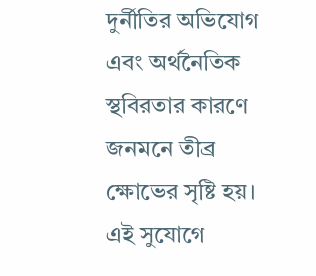দুর্নীতির অভিযোগ এবং অর্থনৈতিক স্থবিরতার কারণে জনমনে তীব্র ক্ষোভের সৃষ্টি হয়। এই সুযোগে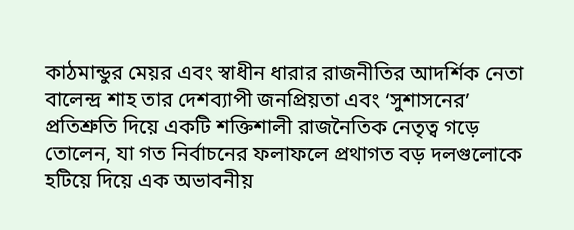কাঠমান্ডুর মেয়র এবং স্বাধীন ধারার রাজনীতির আদর্শিক নেতা বালেন্দ্র শাহ তার দেশব্যাপী জনপ্রিয়তা এবং ‘সুশাসনের’ প্রতিশ্রুতি দিয়ে একটি শক্তিশালী রাজনৈতিক নেতৃত্ব গড়ে তোলেন, যা গত নির্বাচনের ফলাফলে প্রথাগত বড় দলগুলোকে হটিয়ে দিয়ে এক অভাবনীয়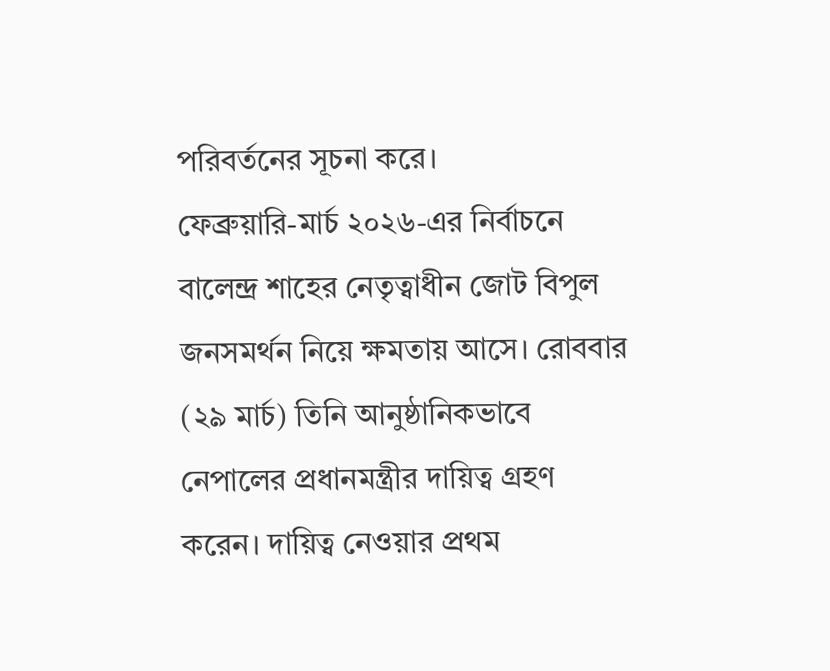পরিবর্তনের সূচনা করে।
ফেব্রুয়ারি-মার্চ ২০২৬-এর নির্বাচনে বালেন্দ্র শাহের নেতৃত্বাধীন জোট বিপুল জনসমর্থন নিয়ে ক্ষমতায় আসে। রোববার (২৯ মার্চ) তিনি আনুষ্ঠানিকভাবে নেপালের প্রধানমন্ত্রীর দায়িত্ব গ্রহণ করেন। দায়িত্ব নেওয়ার প্রথম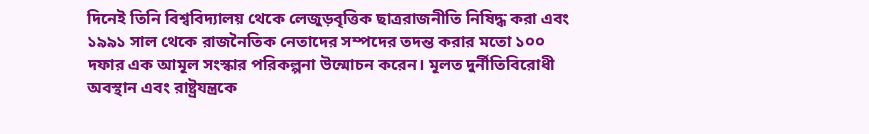দিনেই তিনি বিশ্ববিদ্যালয় থেকে লেজুড়বৃত্তিক ছাত্ররাজনীতি নিষিদ্ধ করা এবং ১৯৯১ সাল থেকে রাজনৈতিক নেতাদের সম্পদের তদন্ত করার মতো ১০০ দফার এক আমূল সংস্কার পরিকল্পনা উন্মোচন করেন। মূলত দুর্নীতিবিরোধী অবস্থান এবং রাষ্ট্রযন্ত্রকে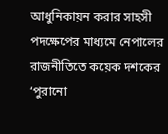আধুনিকায়ন করার সাহসী পদক্ষেপের মাধ্যমে নেপালের রাজনীতিতে কয়েক দশকের ‘পুরানো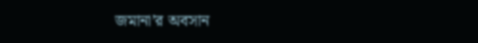জমানা’র অবসান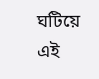ঘটিয়ে এই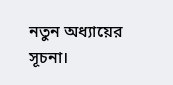নতুন অধ্যায়ের সূচনা।